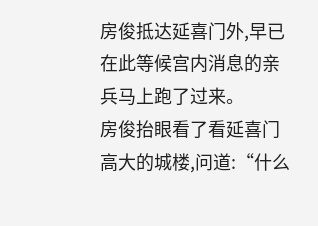房俊抵达延喜门外,早已在此等候宫内消息的亲兵马上跑了过来。
房俊抬眼看了看延喜门高大的城楼,问道:“什么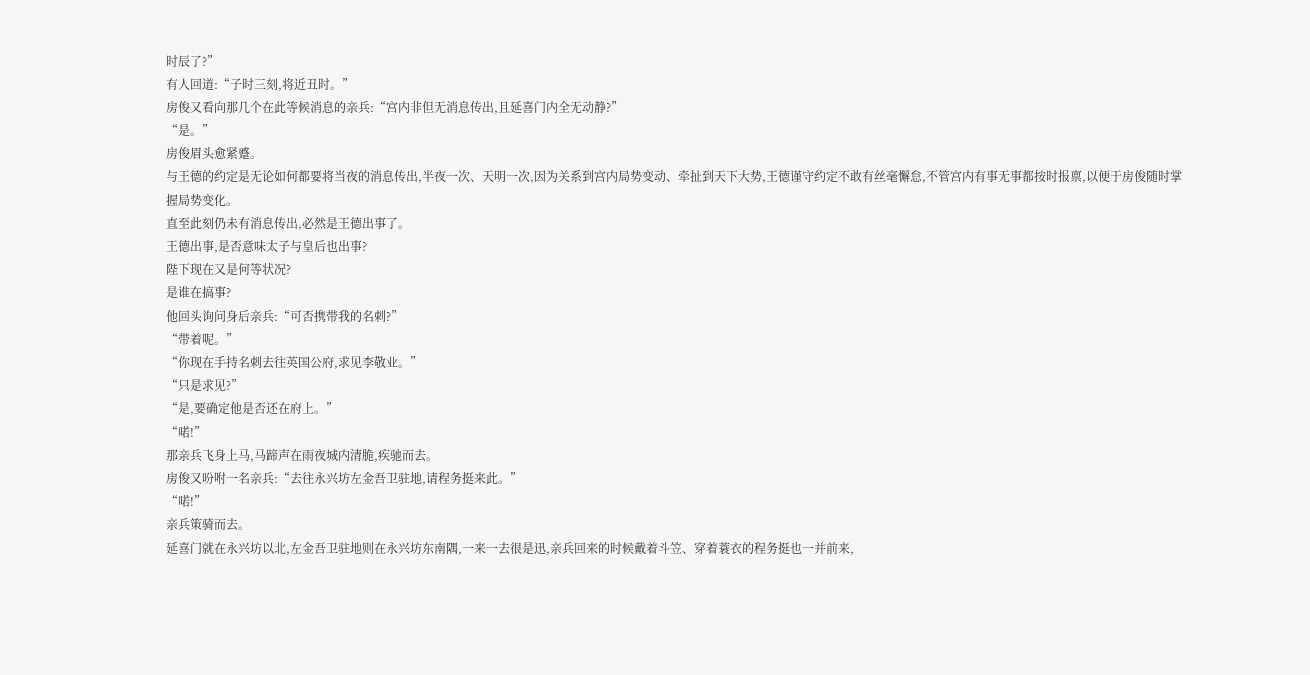时辰了?”
有人回道:“子时三刻,将近丑时。”
房俊又看向那几个在此等候消息的亲兵:“宫内非但无消息传出,且延喜门内全无动静?”
“是。”
房俊眉头愈紧蹙。
与王德的约定是无论如何都要将当夜的消息传出,半夜一次、天明一次,因为关系到宫内局势变动、牵扯到天下大势,王德谨守约定不敢有丝毫懈怠,不管宫内有事无事都按时报禀,以便于房俊随时掌握局势变化。
直至此刻仍未有消息传出,必然是王德出事了。
王德出事,是否意味太子与皇后也出事?
陛下现在又是何等状况?
是谁在搞事?
他回头询问身后亲兵:“可否携带我的名刺?”
“带着呢。”
“你现在手持名刺去往英国公府,求见李敬业。”
“只是求见?”
“是,要确定他是否还在府上。”
“喏!”
那亲兵飞身上马,马蹄声在雨夜城内清脆,疾驰而去。
房俊又吩咐一名亲兵:“去往永兴坊左金吾卫驻地,请程务挺来此。”
“喏!”
亲兵策骑而去。
延喜门就在永兴坊以北,左金吾卫驻地则在永兴坊东南隅,一来一去很是迅,亲兵回来的时候戴着斗笠、穿着蓑衣的程务挺也一并前来,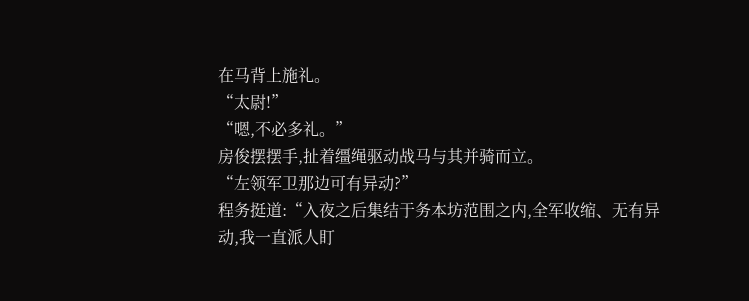在马背上施礼。
“太尉!”
“嗯,不必多礼。”
房俊摆摆手,扯着缰绳驱动战马与其并骑而立。
“左领军卫那边可有异动?”
程务挺道:“入夜之后集结于务本坊范围之内,全军收缩、无有异动,我一直派人盯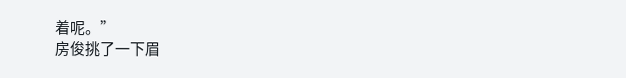着呢。”
房俊挑了一下眉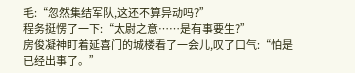毛:“忽然集结军队,这还不算异动吗?”
程务挺愣了一下:“太尉之意……是有事要生?”
房俊凝神盯着延喜门的城楼看了一会儿,叹了口气:“怕是已经出事了。”